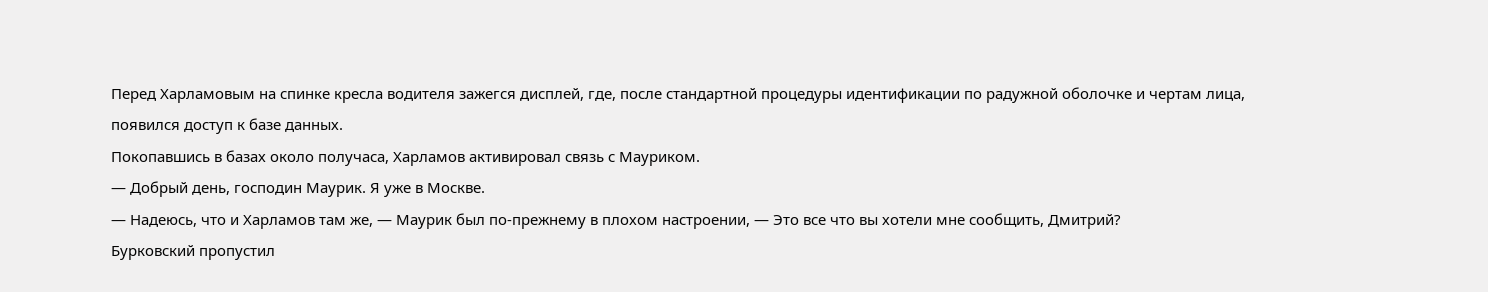Перед Харламовым на спинке кресла водителя зажегся дисплей, где, после стандартной процедуры идентификации по радужной оболочке и чертам лица, появился доступ к базе данных.
Покопавшись в базах около получаса, Харламов активировал связь с Мауриком.
— Добрый день, господин Маурик. Я уже в Москве.
— Надеюсь, что и Харламов там же, — Маурик был по-прежнему в плохом настроении, — Это все что вы хотели мне сообщить, Дмитрий?
Бурковский пропустил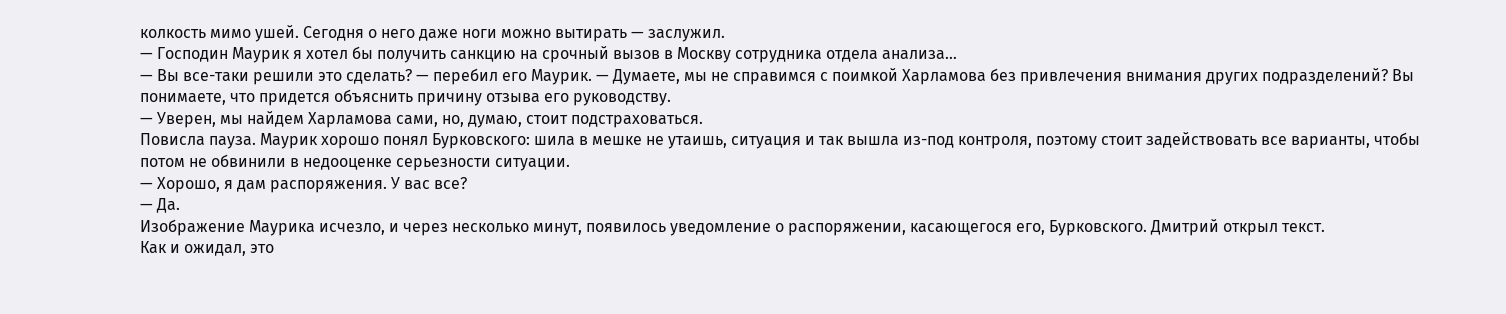колкость мимо ушей. Сегодня о него даже ноги можно вытирать — заслужил.
— Господин Маурик я хотел бы получить санкцию на срочный вызов в Москву сотрудника отдела анализа…
— Вы все-таки решили это сделать? — перебил его Маурик. — Думаете, мы не справимся с поимкой Харламова без привлечения внимания других подразделений? Вы понимаете, что придется объяснить причину отзыва его руководству.
— Уверен, мы найдем Харламова сами, но, думаю, стоит подстраховаться.
Повисла пауза. Маурик хорошо понял Бурковского: шила в мешке не утаишь, ситуация и так вышла из-под контроля, поэтому стоит задействовать все варианты, чтобы потом не обвинили в недооценке серьезности ситуации.
— Хорошо, я дам распоряжения. У вас все?
— Да.
Изображение Маурика исчезло, и через несколько минут, появилось уведомление о распоряжении, касающегося его, Бурковского. Дмитрий открыл текст.
Как и ожидал, это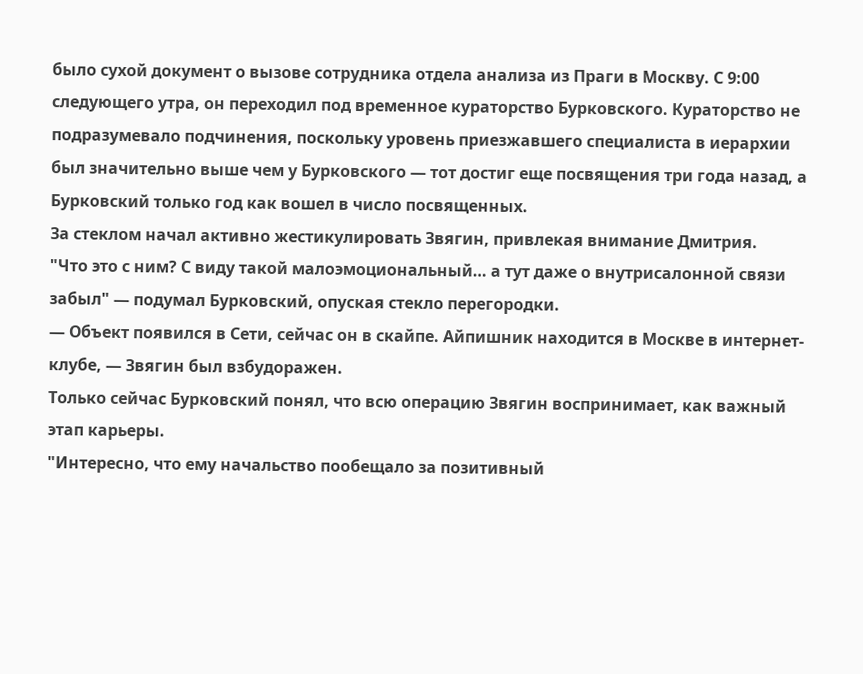было сухой документ о вызове сотрудника отдела анализа из Праги в Москву. С 9:00 следующего утра, он переходил под временное кураторство Бурковского. Кураторство не подразумевало подчинения, поскольку уровень приезжавшего специалиста в иерархии был значительно выше чем у Бурковского — тот достиг еще посвящения три года назад, а Бурковский только год как вошел в число посвященных.
За стеклом начал активно жестикулировать Звягин, привлекая внимание Дмитрия.
"Что это с ним? С виду такой малоэмоциональный… а тут даже о внутрисалонной связи забыл" — подумал Бурковский, опуская стекло перегородки.
— Объект появился в Сети, сейчас он в скайпе. Айпишник находится в Москве в интернет-клубе, — Звягин был взбудоражен.
Только сейчас Бурковский понял, что всю операцию Звягин воспринимает, как важный этап карьеры.
"Интересно, что ему начальство пообещало за позитивный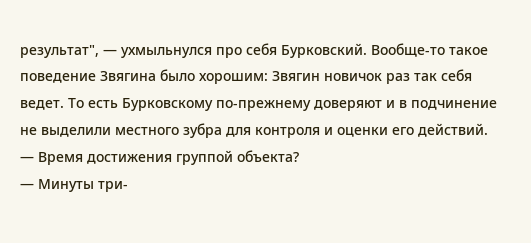результат", — ухмыльнулся про себя Бурковский. Вообще-то такое поведение Звягина было хорошим: Звягин новичок раз так себя ведет. То есть Бурковскому по-прежнему доверяют и в подчинение не выделили местного зубра для контроля и оценки его действий.
— Время достижения группой объекта?
— Минуты три-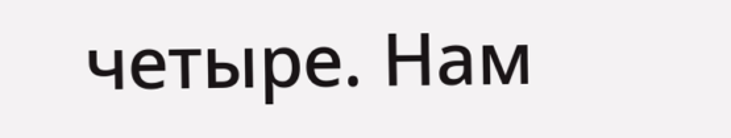четыре. Нам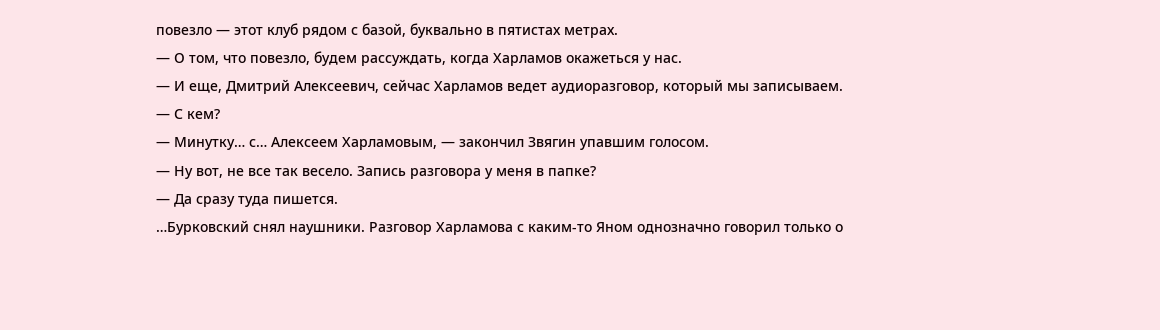повезло — этот клуб рядом с базой, буквально в пятистах метрах.
— О том, что повезло, будем рассуждать, когда Харламов окажеться у нас.
— И еще, Дмитрий Алексеевич, сейчас Харламов ведет аудиоразговор, который мы записываем.
— С кем?
— Минутку… с… Алексеем Харламовым, — закончил Звягин упавшим голосом.
— Ну вот, не все так весело. Запись разговора у меня в папке?
— Да сразу туда пишется.
…Бурковский снял наушники. Разговор Харламова с каким-то Яном однозначно говорил только о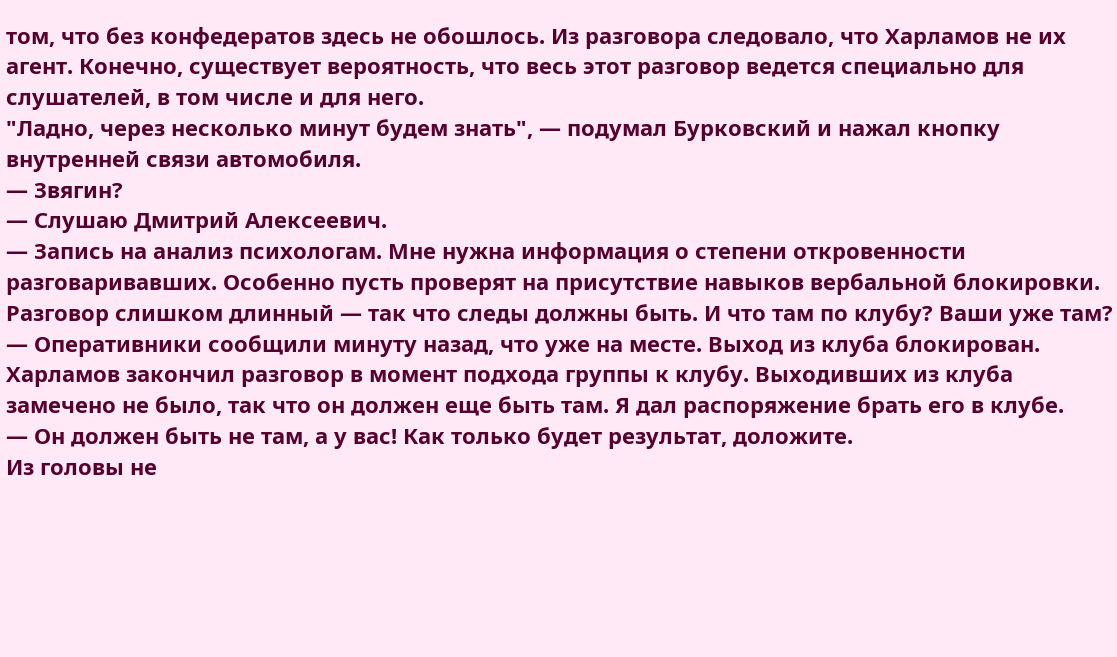том, что без конфедератов здесь не обошлось. Из разговора следовало, что Харламов не их агент. Конечно, существует вероятность, что весь этот разговор ведется специально для слушателей, в том числе и для него.
"Ладно, через несколько минут будем знать", — подумал Бурковский и нажал кнопку внутренней связи автомобиля.
— Звягин?
— Слушаю Дмитрий Алексеевич.
— Запись на анализ психологам. Мне нужна информация о степени откровенности разговаривавших. Особенно пусть проверят на присутствие навыков вербальной блокировки. Разговор слишком длинный — так что следы должны быть. И что там по клубу? Ваши уже там?
— Оперативники сообщили минуту назад, что уже на месте. Выход из клуба блокирован. Харламов закончил разговор в момент подхода группы к клубу. Выходивших из клуба замечено не было, так что он должен еще быть там. Я дал распоряжение брать его в клубе.
— Он должен быть не там, а у вас! Как только будет результат, доложите.
Из головы не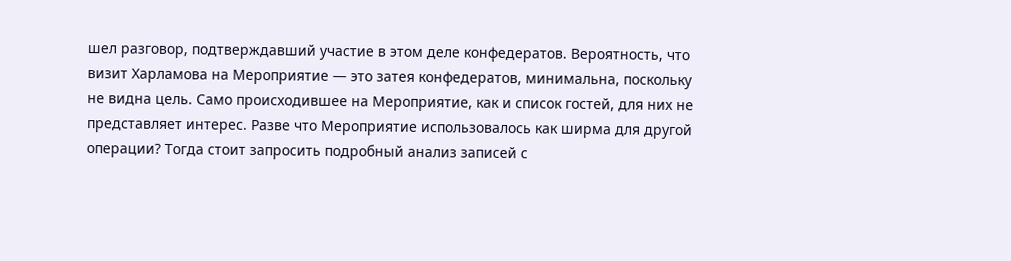шел разговор, подтверждавший участие в этом деле конфедератов. Вероятность, что визит Харламова на Мероприятие — это затея конфедератов, минимальна, поскольку не видна цель. Само происходившее на Мероприятие, как и список гостей, для них не представляет интерес. Разве что Мероприятие использовалось как ширма для другой операции? Тогда стоит запросить подробный анализ записей с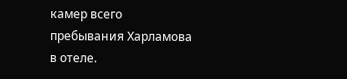камер всего пребывания Харламова в отеле.